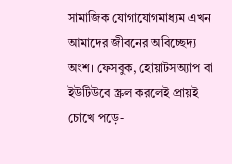সামাজিক যোগাযোগমাধ্যম এখন আমাদের জীবনের অবিচ্ছেদ্য অংশ। ফেসবুক, হোয়াটসঅ্যাপ বা ইউটিউবে স্ক্রল করলেই প্রায়ই চোখে পড়ে-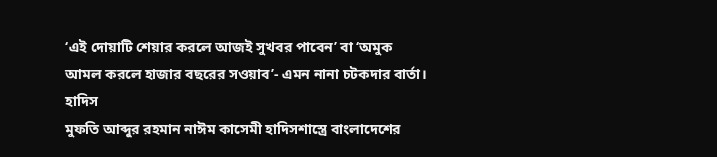‘এই দোয়াটি শেয়ার করলে আজই সুখবর পাবেন’ বা ‘অমুক আমল করলে হাজার বছরের সওয়াব’- এমন নানা চটকদার বার্তা।
হাদিস
মুফতি আব্দুর রহমান নাঈম কাসেমী হাদিসশাস্ত্রে বাংলাদেশের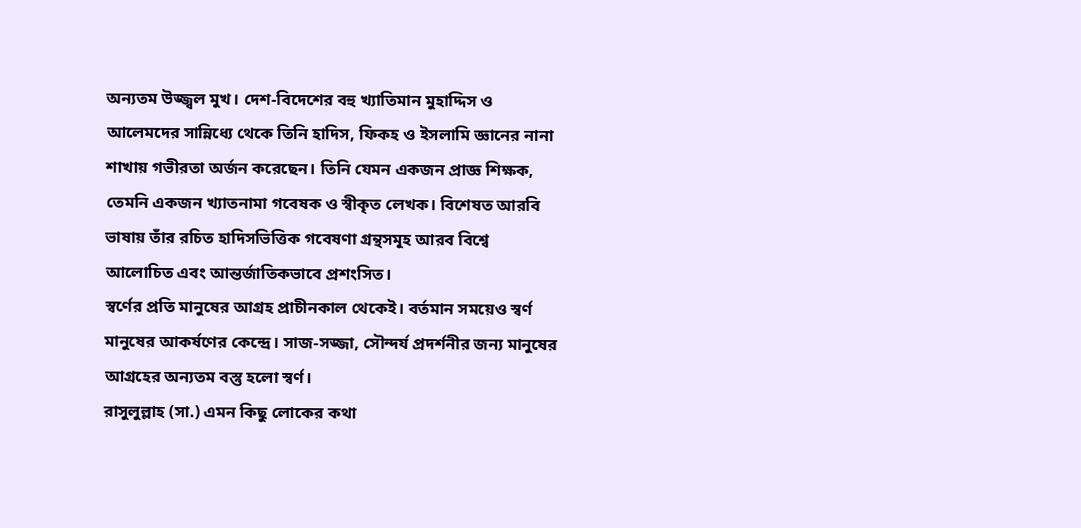অন্যতম উজ্জ্বল মুখ। দেশ-বিদেশের বহু খ্যাতিমান মুহাদ্দিস ও আলেমদের সান্নিধ্যে থেকে তিনি হাদিস, ফিকহ ও ইসলামি জ্ঞানের নানা শাখায় গভীরতা অর্জন করেছেন। তিনি যেমন একজন প্রাজ্ঞ শিক্ষক, তেমনি একজন খ্যাতনামা গবেষক ও স্বীকৃত লেখক। বিশেষত আরবি ভাষায় তাঁর রচিত হাদিসভিত্তিক গবেষণা গ্রন্থসমূহ আরব বিশ্বে আলোচিত এবং আন্তর্জাতিকভাবে প্রশংসিত।
স্বর্ণের প্রতি মানুষের আগ্রহ প্রাচীনকাল থেকেই। বর্তমান সময়েও স্বর্ণ মানুষের আকর্ষণের কেন্দ্রে। সাজ-সজ্জা, সৌন্দর্য প্রদর্শনীর জন্য মানুষের আগ্রহের অন্যতম বস্তু হলো স্বর্ণ।
রাসুলুল্লাহ (সা.) এমন কিছু লোকের কথা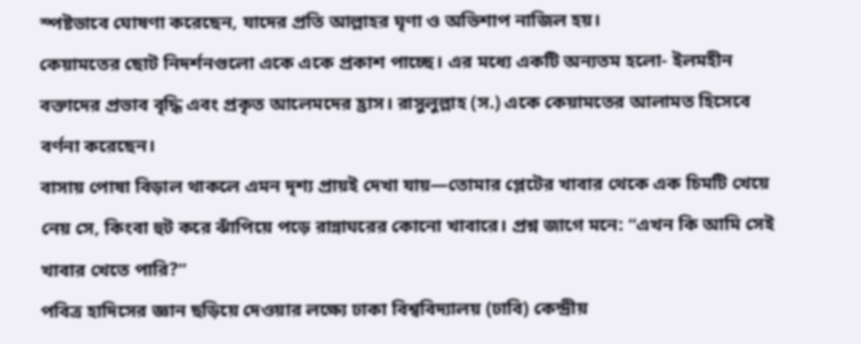স্পষ্টভাবে ঘোষণা করেছেন, যাদের প্রতি আল্লাহর ঘৃণা ও অভিশাপ নাজিল হয়।
কেয়ামতের ছোট নিদর্শনগুলো একে একে প্রকাশ পাচ্ছে। এর মধ্যে একটি অন্যতম হলো- ইলমহীন বক্তাদের প্রভাব বৃদ্ধি এবং প্রকৃত আলেমদের হ্রাস। রাসুলুল্লাহ (স.) একে কেয়ামতের আলামত হিসেবে বর্ণনা করেছেন।
বাসায় পোষা বিড়াল থাকলে এমন দৃশ্য প্রায়ই দেখা যায়—তোমার প্লেটের খাবার থেকে এক চিমটি খেয়ে নেয় সে, কিংবা হুট করে ঝাঁপিয়ে পড়ে রান্নাঘরের কোনো খাবারে। প্রশ্ন জাগে মনে: “এখন কি আমি সেই খাবার খেতে পারি?”
পবিত্র হাদিসের জ্ঞান ছড়িয়ে দেওয়ার লক্ষ্যে ঢাকা বিশ্ববিদ্যালয় (ঢাবি) কেন্দ্রীয়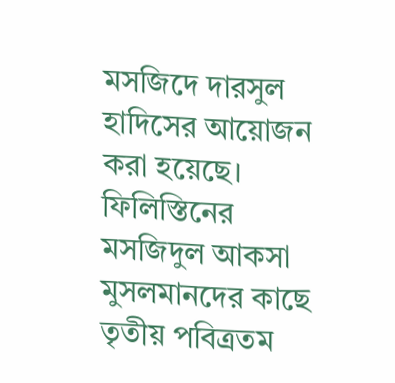মসজিদে দারসুল হাদিসের আয়োজন করা হয়েছে।
ফিলিস্তিনের মসজিদুল আকসা মুসলমানদের কাছে তৃতীয় পবিত্রতম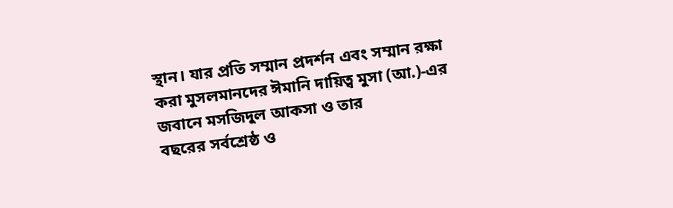স্থান। যার প্রতি সম্মান প্রদর্শন এবং সম্মান রক্ষা করা মুসলমানদের ঈমানি দায়িত্ব মুসা (আ.)-এর জবানে মসজিদুল আকসা ও তার
বছরের সর্বশ্রেষ্ঠ ও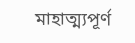মাহাত্ম্যপূর্ণ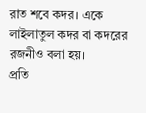রাত শবে কদর। একে লাইলাতুল কদর বা কদরের রজনীও বলা হয়।
প্রতি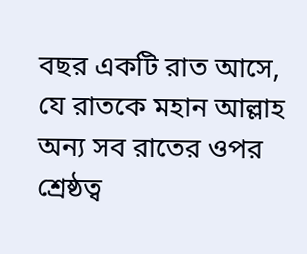বছর একটি রাত আসে, যে রাতকে মহান আল্লাহ অন্য সব রাতের ওপর শ্রেষ্ঠত্ব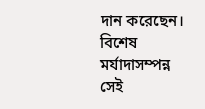দান করেছেন। বিশেষ মর্যাদাসম্পন্ন সেই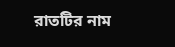রাতটির নাম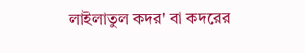লাইলাতুল কদর' বা কদরের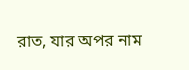রাত, যার অপর নাম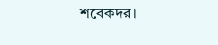শবেকদর।